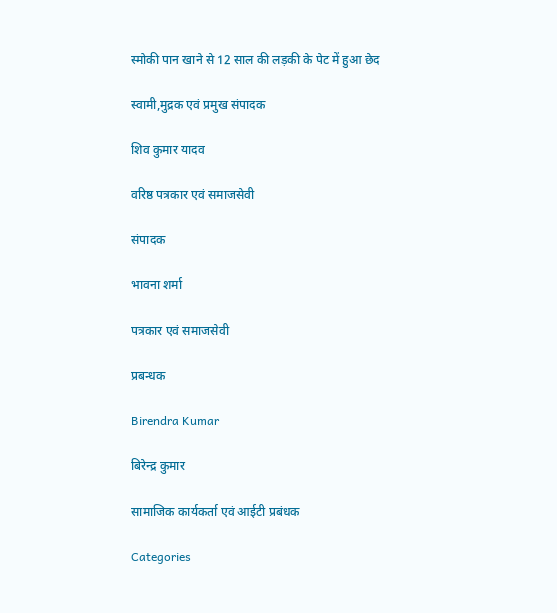स्मोकी पान खाने से 12 साल की लड़की के पेट में हुआ छेद

स्वामी,मुद्रक एवं प्रमुख संपादक

शिव कुमार यादव

वरिष्ठ पत्रकार एवं समाजसेवी

संपादक

भावना शर्मा

पत्रकार एवं समाजसेवी

प्रबन्धक

Birendra Kumar

बिरेन्द्र कुमार

सामाजिक कार्यकर्ता एवं आईटी प्रबंधक

Categories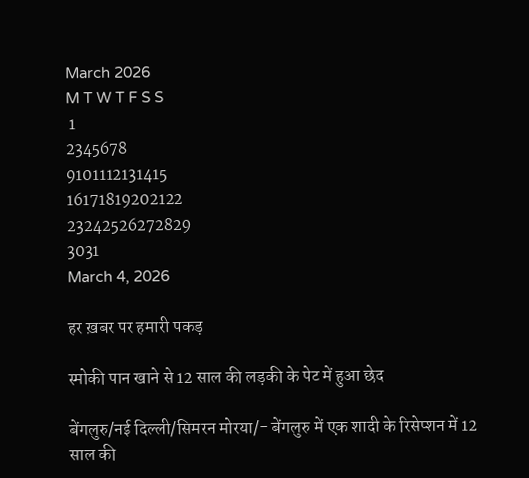March 2026
M T W T F S S
 1
2345678
9101112131415
16171819202122
23242526272829
3031
March 4, 2026

हर ख़बर पर हमारी पकड़

स्मोकी पान खाने से 12 साल की लड़की के पेट में हुआ छेद

बेंगलुरु/नई दिल्ली/सिमरन मोरया/- बेंगलुरु में एक शादी के रिसेप्शन में 12 साल की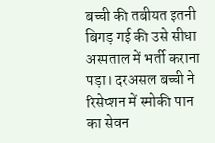बच्ची की तबीयत इतनी बिगड़ गई की उसे सीधा अस्पताल में भर्ती कराना पड़ा। दरअसल बच्ची ने रिसेप्शन में स्मोकी पान का सेवन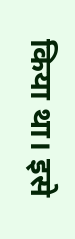किया था। इसे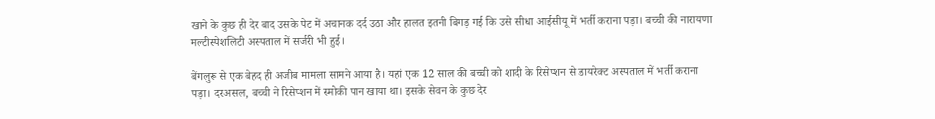खाने के कुछ ही देर बाद उसके पेट में अचानक दर्द उठा और हालत इतनी बिगड़ गई कि उसे सीधा आईसीयू में भर्ती कराना पड़ा। बच्ची की नारायणा मल्टीस्पेशलिटी अस्पताल में सर्जरी भी हुई।

बेंगलुरू से एक बेहद ही अजीब मामला सामने आया है। यहां एक 12 साल की बच्ची को शादी के रिसेप्शन से डायरेक्ट अस्पताल में भर्ती कराना पड़ा। दरअसल, बच्ची ने रिसेप्शन में स्मोकी पान खाया था। इसके सेवन के कुछ देर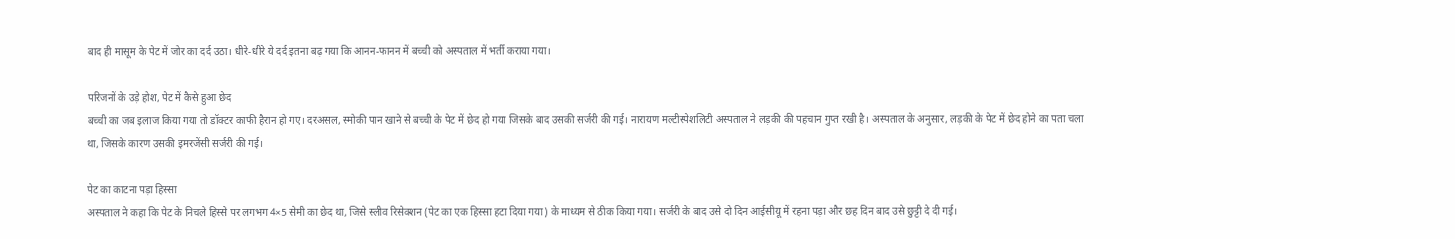बाद ही मासूम के पेट में जोर का दर्द उठा। धीरे-धीरे ये दर्द इतना बढ़ गया कि आनन-फानन में बच्ची को अस्पताल में भर्ती कराया गया।

परिजनों के उड़े होश, पेट में कैसे हुआ छेद
बच्ची का जब इलाज किया गया तो डॉक्टर काफी हैरान हो गए। दरअसल, स्मोकी पान खाने से बच्ची के पेट में छेद हो गया जिसके बाद उसकी सर्जरी की गई। नारायण मल्टीस्पेशलिटी अस्पताल ने लड़की की पहचान गुप्त रखी है। अस्पताल के अनुसार, लड़की के पेट में छेद होने का पता चला था, जिसके कारण उसकी इमरजेंसी सर्जरी की गई।

पेट का काटना पड़ा हिस्सा
अस्पताल ने कहा कि पेट के निचले हिस्से पर लगभग 4×5 सेमी का छेद था, जिसे स्लीव रिसेक्शन (पेट का एक हिस्सा हटा दिया गया) के माध्यम से ठीक किया गया। सर्जरी के बाद उसे दो दिन आईसीयू में रहना पड़ा और छह दिन बाद उसे छुट्टी दे दी गई।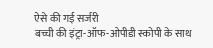ऐसे की गई सर्जरी
बच्ची की इंट्रा-ऑफ-ओपीडी स्कोपी के साथ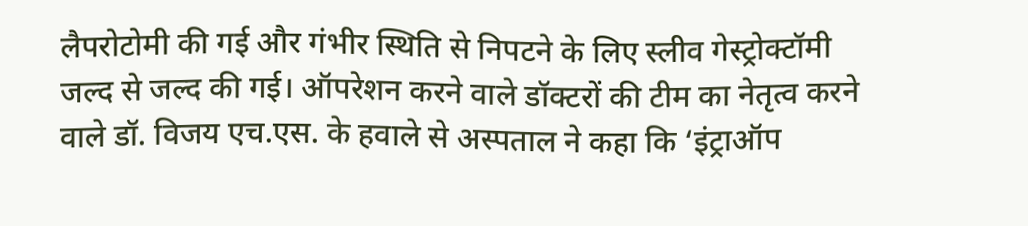लैपरोटोमी की गई और गंभीर स्थिति से निपटने के लिए स्लीव गेस्ट्रोक्टॉमी जल्द से जल्द की गई। ऑपरेशन करने वाले डॉक्टरों की टीम का नेतृत्व करने वाले डॉ. विजय एच.एस. के हवाले से अस्पताल ने कहा कि ‘इंट्राऑप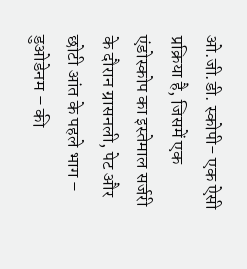ओ.जी.डी. स्कोपी- एक ऐसी प्रक्रिया है, जिसमें एक एंडोस्कोप का इस्तेमाल सर्जरी के दौरान ग्रासनली, पेट और छोटी आंत के पहले भाग – डुओडेनम – की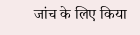जांच के लिए किया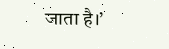जाता है।’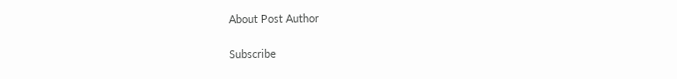About Post Author

Subscribe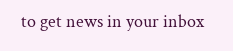to get news in your inbox